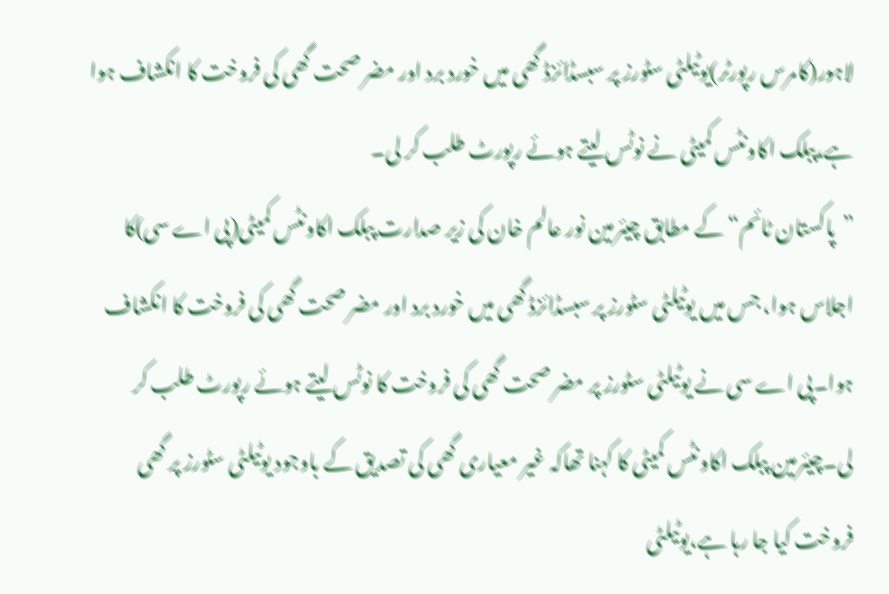لاہور(کامرس رپورٹر)یوٹیلٹی سٹورز پر سبسڈائزڈ گھی میں خورد برد اور مضر صحت گھی کی فروخت کا انکشاف ہوا ہے،پبلک اکاونٹس کمیٹی نے نوٹس لیتے ہوئے رپورٹ طلب کر لی۔
”پاکستان ٹائم“ کے مطابق چیئرمین نور عالم خان کی زیر صدارت پبلک اکاونٹس کمیٹی(پی اے سی)کا اجلاس ہوا، جس میں یوٹیلٹی سٹورز پر سبسڈائزڈ گھی میں خورد برد اور مضر صحت گھی کی فروخت کا انکشاف ہوا۔پی اے سی نے یوٹیلٹی سٹورز پر مضر صحت گھی کی فروخت کا نوٹس لیتے ہوئے رپورٹ طلب کر لی۔چیئرمین پبلک اکاونٹس کمیٹی کا کہنا تھاکہ غیر معیاری گھی کی تصدیق کے باوجود یوٹیلٹی سٹورز پر گھی فروخت کیا جا رہا ہے،یوٹیلٹی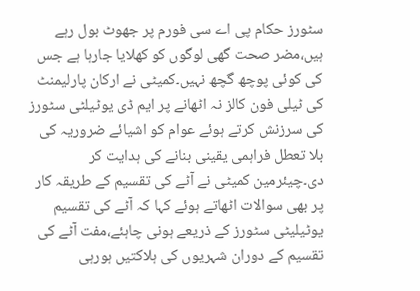سٹورز حکام پی اے سی فورم پر جھوٹ بول رہے ہیں،مضر صحت گھی لوگوں کو کھلایا جارہا ہے جس کی کوئی پوچھ گچھ نہیں۔کمیٹی نے ارکان پارلیمنٹ کی ٹیلی فون کالز نہ اٹھانے پر ایم ڈی یوٹیلٹی سٹورز کی سرزنش کرتے ہوئے عوام کو اشیائے ضروریہ کی بلا تعطل فراہمی یقینی بنانے کی ہدایت کر دی۔چیئرمین کمیٹی نے آٹے کی تقسیم کے طریقہ کار پر بھی سوالات اٹھاتے ہوئے کہا کہ آٹے کی تقسیم یوٹیلیٹی سٹورز کے ذریعے ہونی چاہئے،مفت آٹے کی تقسیم کے دوران شہریوں کی ہلاکتیں ہورہی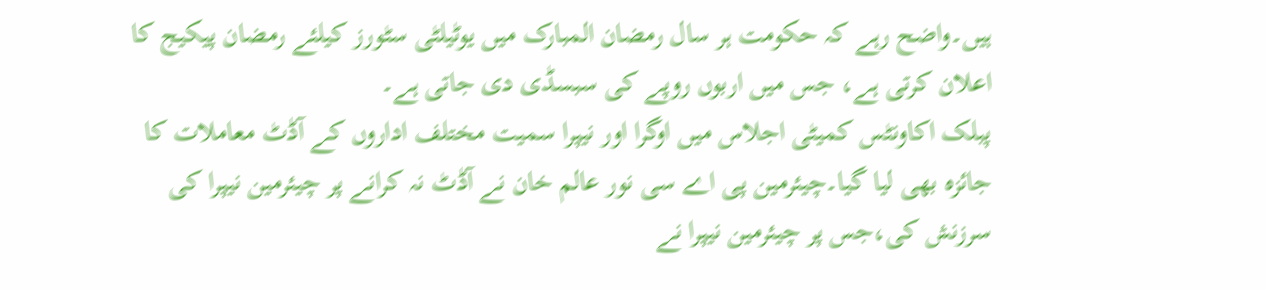ہیں۔واضح رہے کہ حکومت ہر سال رمضان المبارک میں یوٹیلٹی سٹورز کیلئے رمضان پیکیج کا اعلان کرتی ہے، جس میں اربوں روپے کی سبسڈی دی جاتی ہے۔
پبلک اکاونٹس کمیٹی اجلاس میں اوگرا اور نیپرا سمیت مختلف اداروں کے آڈٹ معاملات کا جائزہ بھی لیا گیا۔چیئرمین پی اے سی نور عالم خان نے آڈٹ نہ کرانے پر چیئرمین نیپرا کی سرزنش کی،جس پر چیئرمین نیپرا نے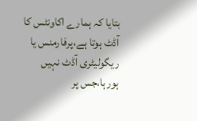بتایا کہ ہمارے اکاونٹس کا آڈٹ ہوتا ہے،پرفارمنس یا ریگولیٹری آڈٹ نہیں ہورہا،جس پر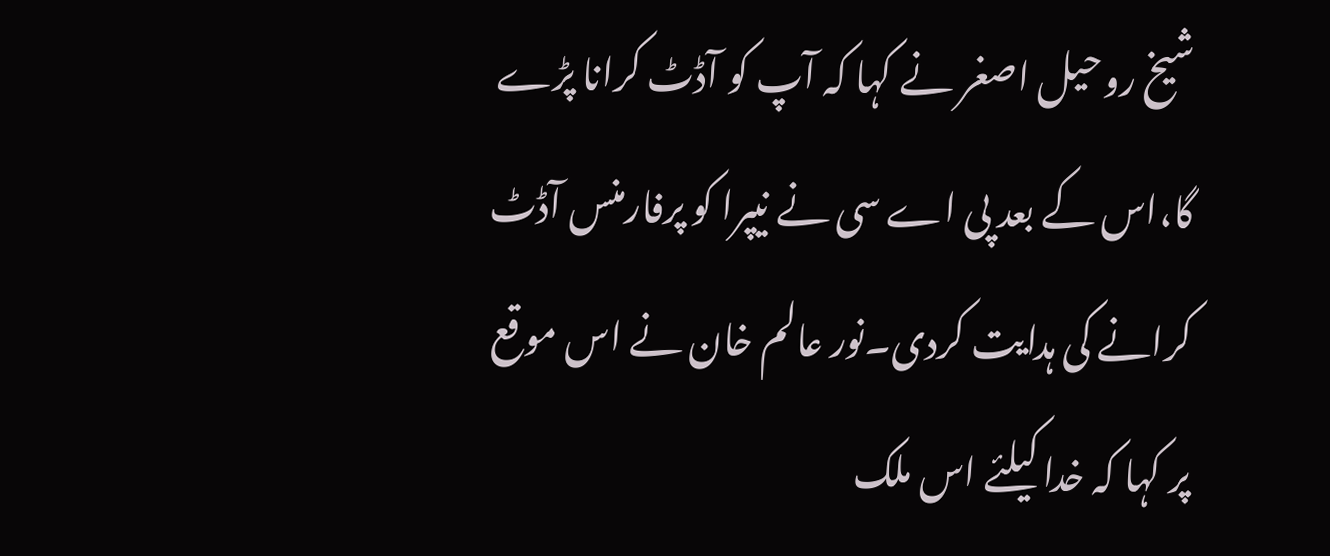شیخ روحیل اصغر نے کہا کہ آپ کو آڈٹ کرانا پڑے گا،اس کے بعد پی اے سی نے نیپرا کو پرفارمنس آڈٹ کرانے کی ہدایت کردی۔نور عالم خان نے اس موقع پر کہا کہ خدا کیلئے اس ملک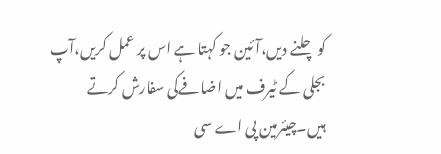کو چلنے دیں،آئین جو کہتا ہے اس پر عمل کریں،آپ بجلی کے ٹیرف میں اضافےکی سفارش کرتے ہیں۔چیئرمین پی اے سی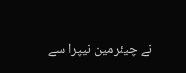نے چیئرمین نیپرا سے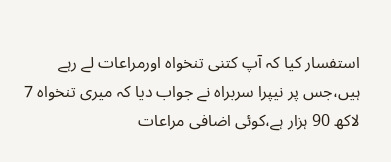استفسار کیا کہ آپ کتنی تنخواہ اورمراعات لے رہے ہیں،جس پر نیپرا سربراہ نے جواب دیا کہ میری تنخواہ 7 لاکھ 90 ہزار ہے،کوئی اضافی مراعات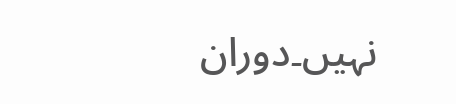نہیں۔دوران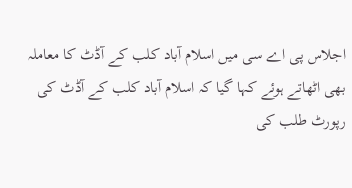اجلاس پی اے سی میں اسلام آباد کلب کے آڈٹ کا معاملہ بھی اٹھاتے ہوئے کہا گیا کہ اسلام آباد کلب کے آڈٹ کی رپورٹ طلب کی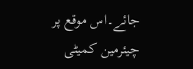جائے۔اس موقع پر چیئرمین کمیٹی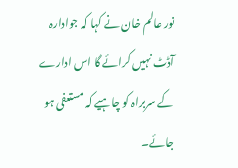نور عالم خان نے کہا کہ جوادارہ آڈٹ نہیں کرائے گا اس ادارے کے سربراہ کو چاہیے کہ مستعفی ہو جائے۔